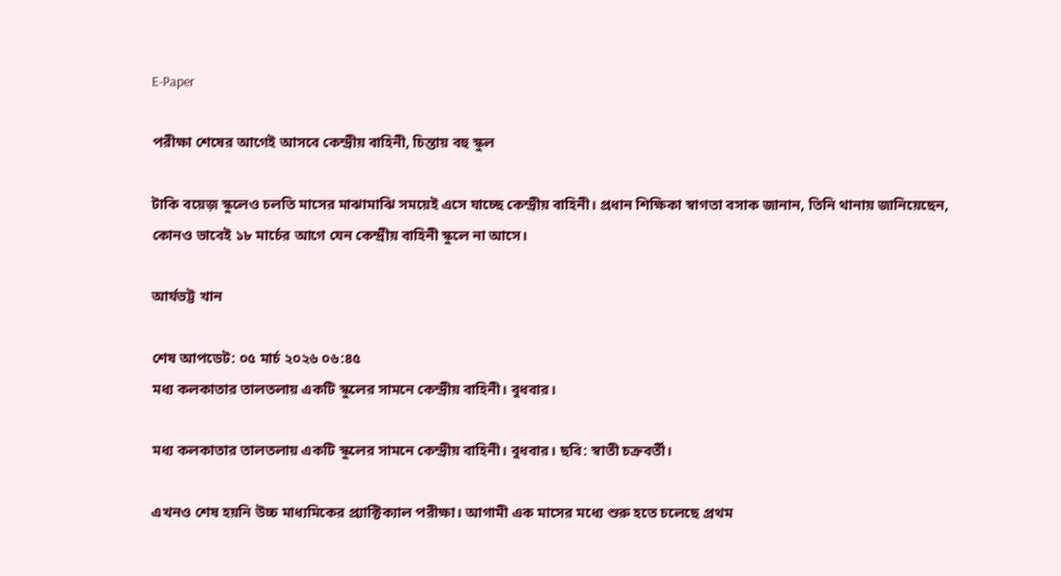E-Paper

পরীক্ষা শেষের আগেই আসবে কেন্দ্রীয় বাহিনী, চিন্তায় বহু স্কুল

টাকি বয়েজ় স্কুলেও চলতি মাসের মাঝামাঝি সময়েই এসে যাচ্ছে কেন্দ্রীয় বাহিনী। প্রধান শিক্ষিকা স্বাগতা বসাক জানান, তিনি থানায় জানিয়েছেন, কোনও ভাবেই ১৮ মার্চের আগে যেন কেন্দ্রীয় বাহিনী স্কুলে না আসে।

আর্যভট্ট খান

শেষ আপডেট: ০৫ মার্চ ২০২৬ ০৬:৪৫
মধ্য কলকাতার তালতলায় একটি স্কুলের সামনে কেন্দ্রীয় বাহিনী। বুধবার।

মধ্য কলকাতার তালতলায় একটি স্কুলের সামনে কেন্দ্রীয় বাহিনী। বুধবার। ছবি: স্বাতী চক্রবর্তী।

এখনও শেষ হয়নি উচ্চ মাধ্যমিকের প্র্যাক্টিক্যাল পরীক্ষা। আগামী এক মাসের মধ্যে শুরু হতে চলেছে প্রথম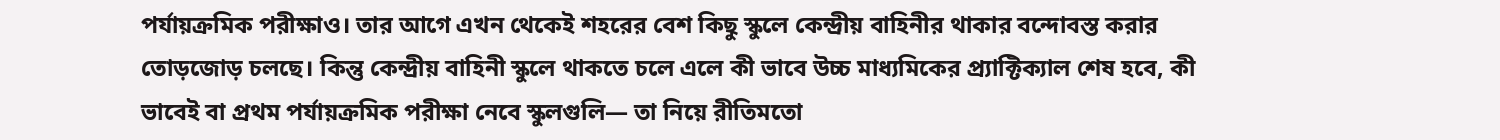পর্যায়ক্রমিক পরীক্ষাও। তার আগে এখন থেকেই শহরের বেশ কিছু স্কুলে কেন্দ্রীয় বাহিনীর থাকার বন্দোবস্ত করার তোড়জোড় চলছে। কিন্তু কেন্দ্রীয় বাহিনী স্কুলে থাকতে চলে এলে কী ভাবে উচ্চ মাধ্যমিকের প্র্যাক্টিক্যাল শেষ হবে, কী ভাবেই বা প্রথম পর্যায়ক্রমিক পরীক্ষা নেবে স্কুলগুলি— তা নিয়ে রীতিমতো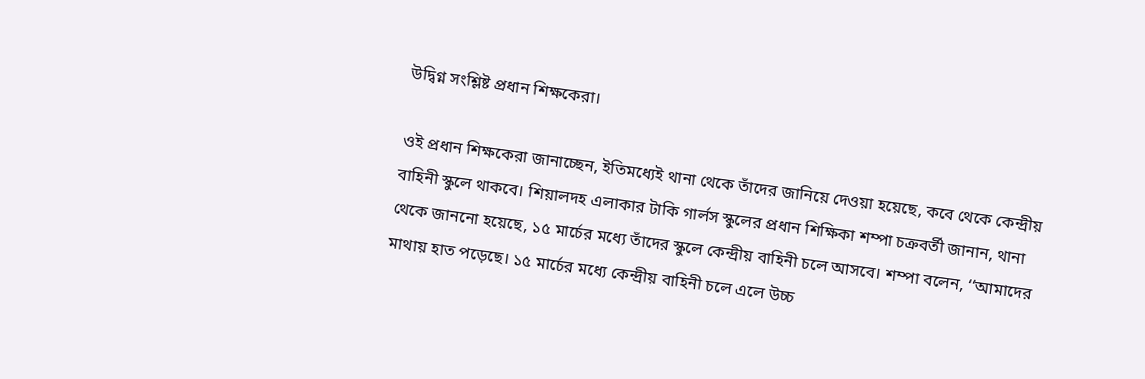উদ্বিগ্ন সংশ্লিষ্ট প্রধান শিক্ষকেরা।

ওই প্রধান শিক্ষকেরা জানাচ্ছেন, ইতিমধ্যেই থানা থেকে তাঁদের জানিয়ে দেওয়া হয়েছে, কবে থেকে কেন্দ্রীয় বাহিনী স্কুলে থাকবে। শিয়ালদহ এলাকার টাকি গার্লস স্কুলের প্রধান শিক্ষিকা শম্পা চক্রবর্তী জানান, থানা থেকে জাননো হয়েছে, ১৫ মার্চের মধ্যে তাঁদের স্কুলে কেন্দ্রীয় বাহিনী চলে আসবে। শম্পা বলেন, ‘‘আমাদের মাথায় হাত পড়েছে। ১৫ মার্চের মধ্যে কেন্দ্রীয় বাহিনী চলে এলে উচ্চ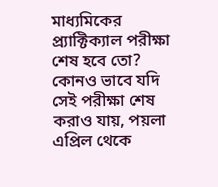মাধ্যমিকের প্র্যাক্টিক্যাল পরীক্ষা শেষ হবে তো? কোনও ভাবে যদি সেই পরীক্ষা শেষ করাও যায়, পয়লা এপ্রিল থেকে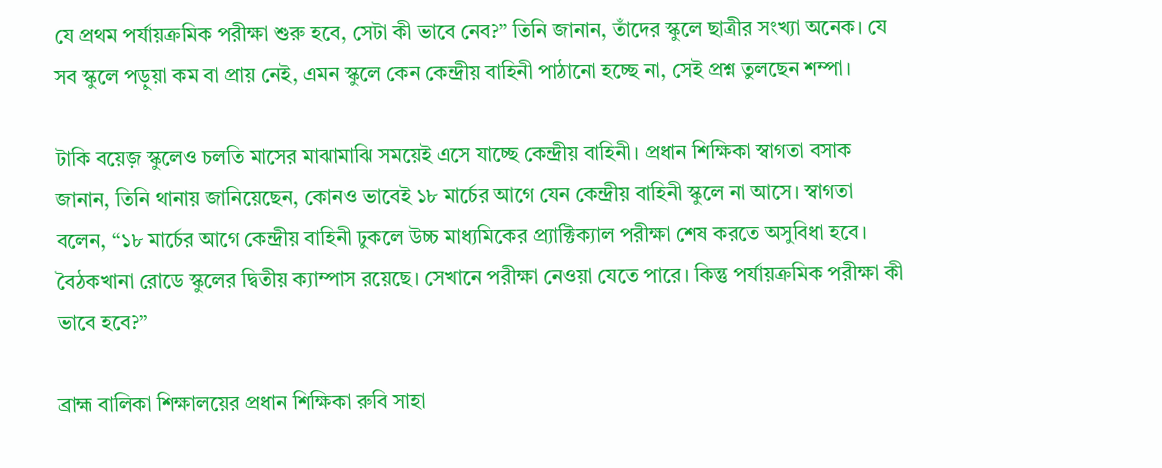যে প্রথম পর্যায়ক্রমিক পরীক্ষা শুরু হবে, সেটা কী ভাবে নেব?’’ তিনি জানান, তাঁদের স্কুলে ছাত্রীর সংখ্যা অনেক। যে সব স্কুলে পড়ুয়া কম বা প্রায় নেই, এমন স্কুলে কেন কেন্দ্রীয় বাহিনী পাঠানো হচ্ছে না, সেই প্রশ্ন তুলছেন শম্পা।

টাকি বয়েজ় স্কুলেও চলতি মাসের মাঝামাঝি সময়েই এসে যাচ্ছে কেন্দ্রীয় বাহিনী। প্রধান শিক্ষিকা স্বাগতা বসাক জানান, তিনি থানায় জানিয়েছেন, কোনও ভাবেই ১৮ মার্চের আগে যেন কেন্দ্রীয় বাহিনী স্কুলে না আসে। স্বাগতা বলেন, ‘‘১৮ মার্চের আগে কেন্দ্রীয় বাহিনী ঢুকলে উচ্চ মাধ্যমিকের প্র্যাক্টিক্যাল পরীক্ষা শেষ করতে অসুবিধা হবে। বৈঠকখানা রোডে স্কুলের দ্বিতীয় ক্যাম্পাস রয়েছে। সেখানে পরীক্ষা নেওয়া যেতে পারে। কিন্তু পর্যায়ক্রমিক পরীক্ষা কী ভাবে হবে?’’

ব্রাহ্ম বালিকা শিক্ষালয়ের প্রধান শিক্ষিকা রুবি সাহা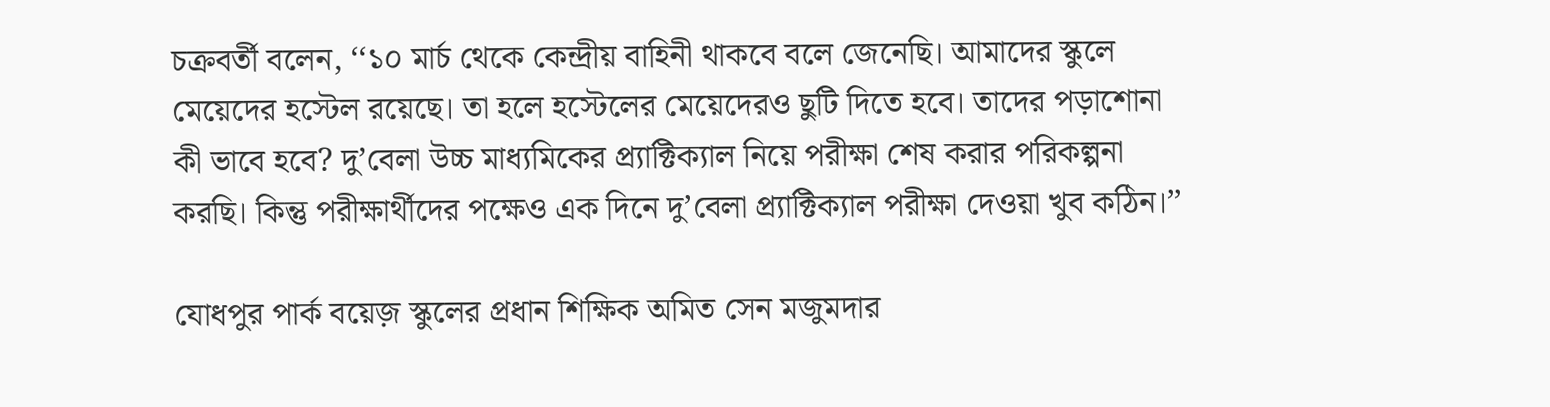চক্রবর্তী বলেন, ‘‘১০ মার্চ থেকে কেন্দ্রীয় বাহিনী থাকবে বলে জেনেছি। আমাদের স্কুলে মেয়েদের হস্টেল রয়েছে। তা হলে হস্টেলের মেয়েদেরও ছুটি দিতে হবে। তাদের পড়াশোনা কী ভাবে হবে? দু’বেলা উচ্চ মাধ্যমিকের প্র্যাক্টিক্যাল নিয়ে পরীক্ষা শেষ করার পরিকল্পনা করছি। কিন্তু পরীক্ষার্থীদের পক্ষেও এক দিনে দু’বেলা প্র্যাক্টিক্যাল পরীক্ষা দেওয়া খুব কঠিন।’’

যোধপুর পার্ক বয়েজ় স্কুলের প্রধান শিক্ষিক অমিত সেন মজুমদার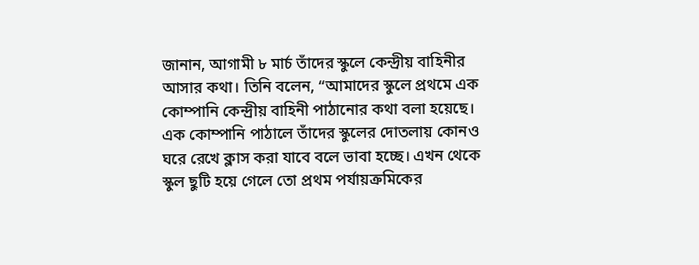জানান, আগামী ৮ মার্চ তাঁদের স্কুলে কেন্দ্রীয় বাহিনীর আসার কথা। তিনি বলেন, ‘‘আমাদের স্কুলে প্রথমে এক কোম্পানি কেন্দ্রীয় বাহিনী পাঠানোর কথা বলা হয়েছে। এক কোম্পানি পাঠালে তাঁদের স্কুলের দোতলায় কোনও ঘরে রেখে ক্লাস করা যাবে বলে ভাবা হচ্ছে। এখন থেকে স্কুল ছুটি হয়ে গেলে তো প্রথম পর্যায়ক্রমিকের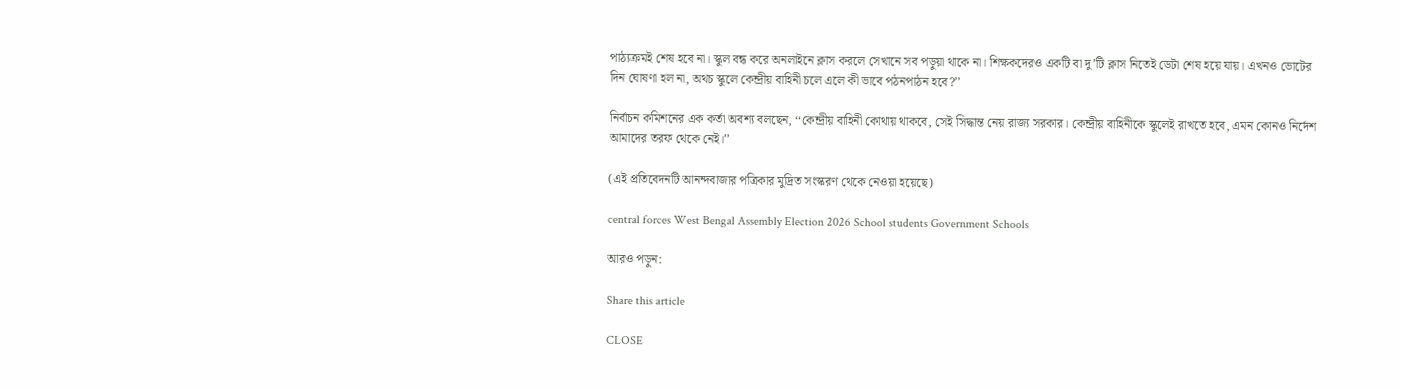পাঠ্যক্রমই শেষ হবে না। স্কুল বন্ধ করে অনলাইনে ক্লাস করলে সেখানে সব পড়ুয়া থাকে না। শিক্ষকদেরও একটি বা দু’টি ক্লাস নিতেই ডেটা শেষ হয়ে যায়। এখনও ভোটের দিন ঘোষণা হল না, অথচ স্কুলে কেন্দ্রীয় বাহিনী চলে এলে কী ভাবে পঠনপাঠন হবে?’’

নির্বাচন কমিশনের এক কর্তা অবশ্য বলছেন, ‘‘কেন্দ্রীয় বাহিনী কোথায় থাকবে, সেই সিদ্ধান্ত নেয় রাজ্য সরকার। কেন্দ্রীয় বাহিনীকে স্কুলেই রাখতে হবে, এমন কোনও নির্দেশ আমাদের তরফ থেকে নেই।’’

(এই প্রতিবেদনটি আনন্দবাজার পত্রিকার মুদ্রিত সংস্করণ থেকে নেওয়া হয়েছে)

central forces West Bengal Assembly Election 2026 School students Government Schools

আরও পড়ুন:

Share this article

CLOSE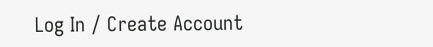Log In / Create Account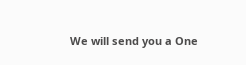We will send you a One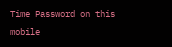Time Password on this mobile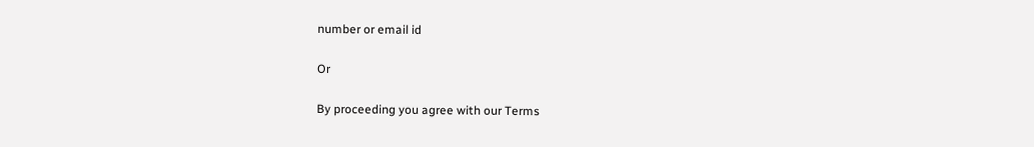number or email id

Or

By proceeding you agree with our Terms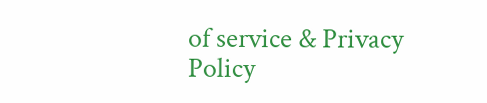of service & Privacy Policy